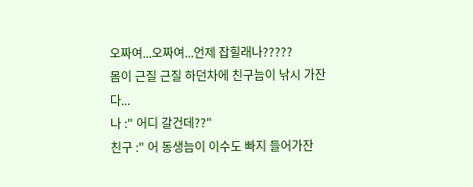오짜여...오짜여...언제 잡힐래나?????
몸이 근질 근질 하던차에 친구늠이 낚시 가잔다...
나 :" 어디 갈건데??"
친구 :" 어 동생늠이 이수도 빠지 들어가잔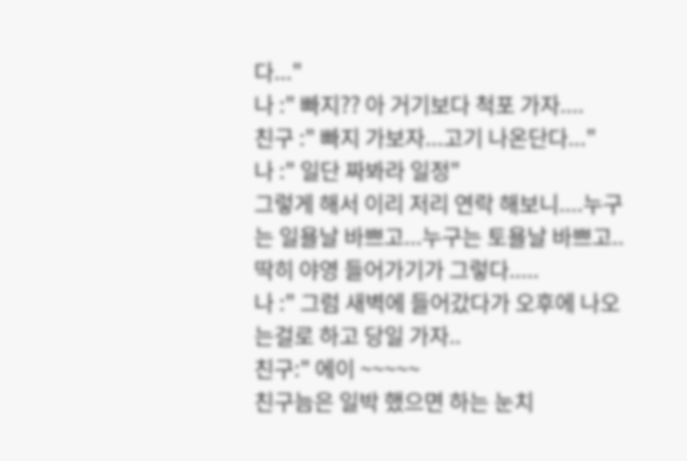다..."
나 :" 빠지?? 아 거기보다 척포 가자....
친구 :" 빠지 가보자...고기 나온단다..."
나 :" 일단 짜봐라 일정"
그렇게 해서 이리 저리 연락 해보니....누구는 일욜날 바쁘고...누구는 토욜날 바쁘고..
딱히 야영 들어가기가 그렇다.....
나 :" 그럼 새벽에 들어갔다가 오후에 나오는걸로 하고 당일 가자..
친구:" 에이 ~~~~~
친구늠은 일박 했으면 하는 눈치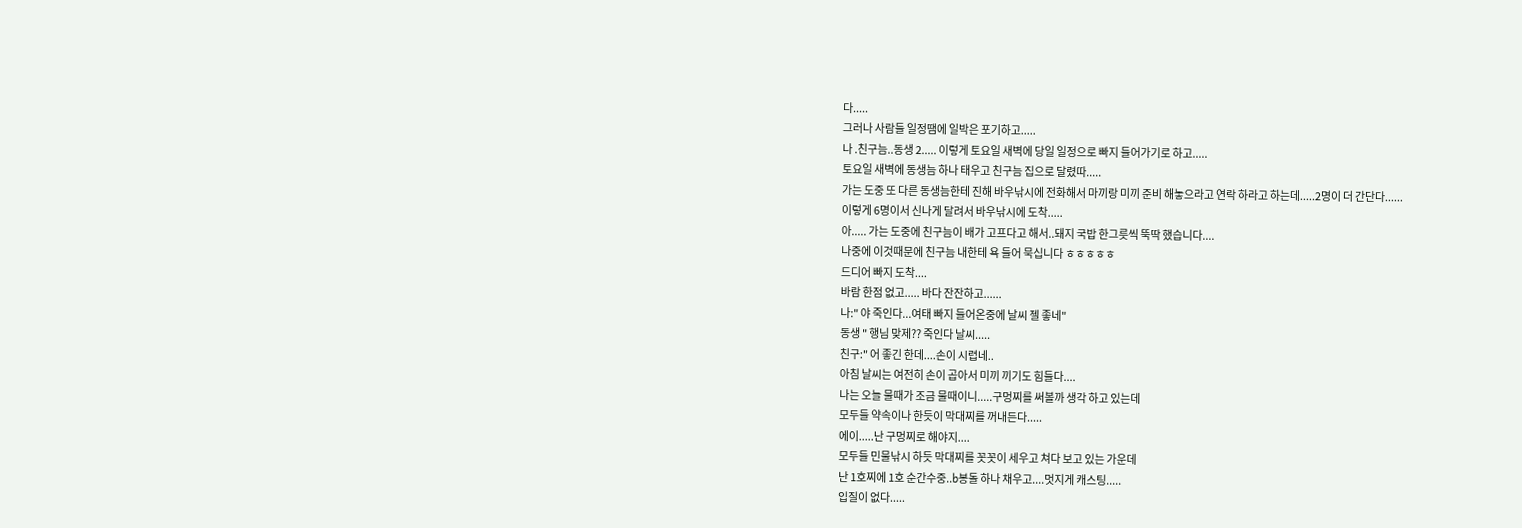다.....
그러나 사람들 일정땜에 일박은 포기하고.....
나 .친구늠..동생 2..... 이렇게 토요일 새벽에 당일 일정으로 빠지 들어가기로 하고.....
토요일 새벽에 동생늠 하나 태우고 친구늠 집으로 달렸따.....
가는 도중 또 다른 동생늠한테 진해 바우낚시에 전화해서 마끼랑 미끼 준비 해놓으라고 연락 하라고 하는데.....2명이 더 간단다......
이렇게 6명이서 신나게 달려서 바우낚시에 도착.....
아..... 가는 도중에 친구늠이 배가 고프다고 해서..돼지 국밥 한그릇씩 뚝딱 했습니다....
나중에 이것때문에 친구늠 내한테 욕 들어 묵십니다 ㅎㅎㅎㅎㅎ
드디어 빠지 도착....
바람 한점 없고..... 바다 잔잔하고......
나:" 야 죽인다...여태 빠지 들어온중에 날씨 젤 좋네"
동생 " 행님 맞제?? 죽인다 날씨.....
친구:" 어 좋긴 한데....손이 시렵네..
아침 날씨는 여전히 손이 곱아서 미끼 끼기도 힘들다....
나는 오늘 물때가 조금 물때이니.....구멍찌를 써볼까 생각 하고 있는데
모두들 약속이나 한듯이 막대찌를 꺼내든다.....
에이.....난 구멍찌로 해야지....
모두들 민물낚시 하듯 막대찌를 꼿꼿이 세우고 쳐다 보고 있는 가운데
난 1호찌에 1호 순간수중..b봉돌 하나 채우고....멋지게 캐스팅.....
입질이 없다.....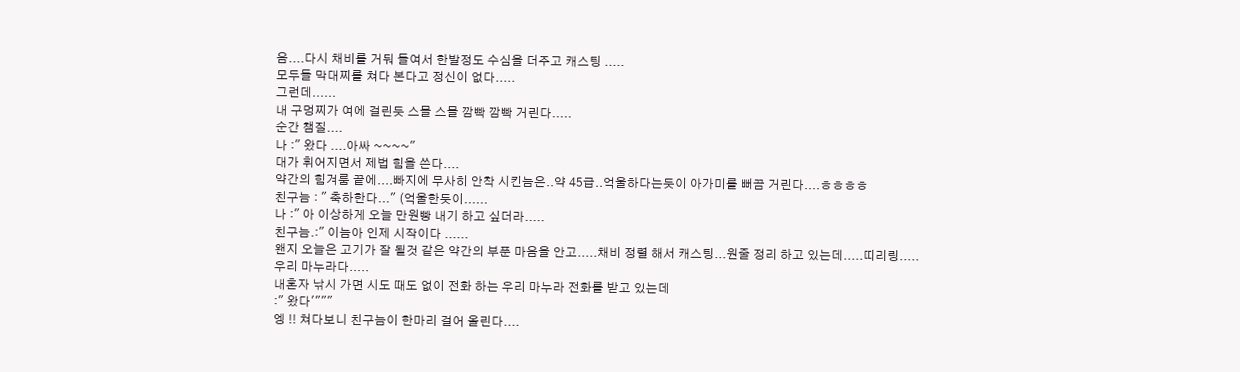음....다시 채비를 거둬 들여서 한발정도 수심을 더주고 캐스팅 .....
모두들 막대찌를 쳐다 본다고 정신이 없다.....
그런데......
내 구멍찌가 여에 걸린듯 스믈 스믈 깜빡 깜빡 거린다.....
순간 챔질....
나 :" 왔다 ....아싸 ~~~~"
대가 휘어지면서 제법 힘을 쓴다....
약간의 힘겨룸 끝에....빠지에 무사히 안착 시킨늠은..약 45급..억울하다는듯이 아가미를 뻐끔 거린다....ㅎㅎㅎㅎ
친구늠 : " 축하한다..." (억울한듯이......
나 :" 아 이상하게 오늘 만원빵 내기 하고 싶더라.....
친구늠.:" 이늠아 인제 시작이다 ......
왠지 오늘은 고기가 잘 될것 같은 약간의 부푼 마음을 안고.....채비 정렬 해서 캐스팅...원줄 정리 하고 있는데.....띠리링.....
우리 마누라다.....
내혼자 낚시 가면 시도 때도 없이 전화 하는 우리 마누라 전화를 받고 있는데
:" 왔다'"""
엥 !! 쳐다보니 친구늠이 한마리 걸어 올린다....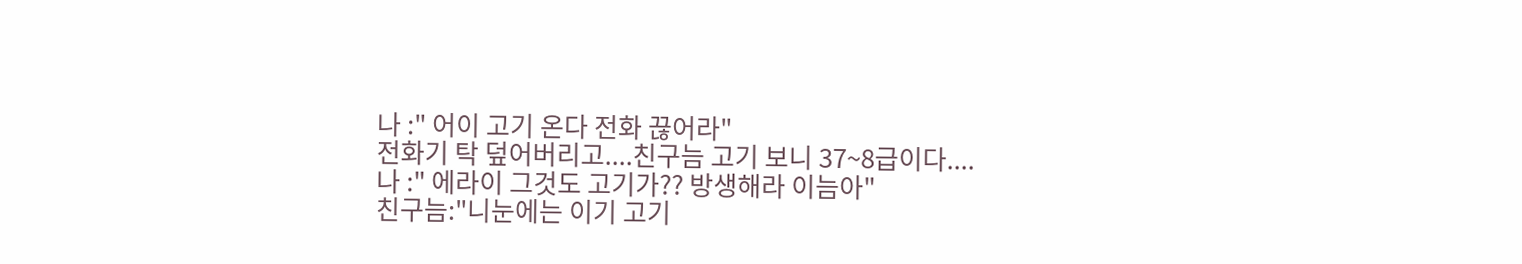나 :" 어이 고기 온다 전화 끊어라"
전화기 탁 덮어버리고....친구늠 고기 보니 37~8급이다....
나 :" 에라이 그것도 고기가?? 방생해라 이늠아"
친구늠:"니눈에는 이기 고기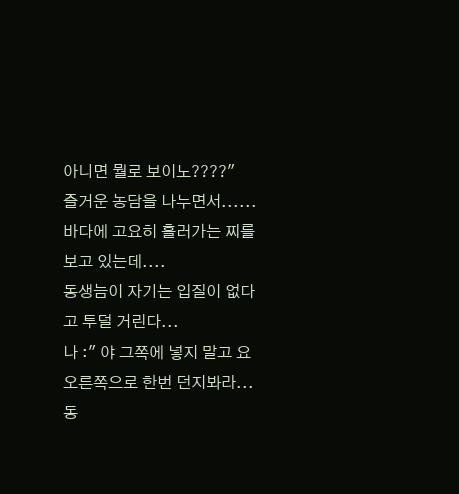아니면 뭘로 보이노????"
즐거운 농담을 나누면서......바다에 고요히 흘러가는 찌를 보고 있는데....
동생늠이 자기는 입질이 없다고 투덜 거린다...
나 :" 야 그쪽에 넣지 말고 요 오른쪽으로 한번 던지봐라...
동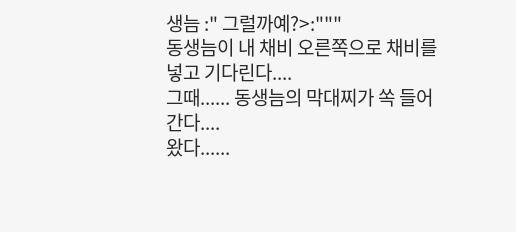생늠 :" 그럴까예?>:"""
동생늠이 내 채비 오른쪽으로 채비를 넣고 기다린다....
그때...... 동생늠의 막대찌가 쏙 들어간다....
왔다......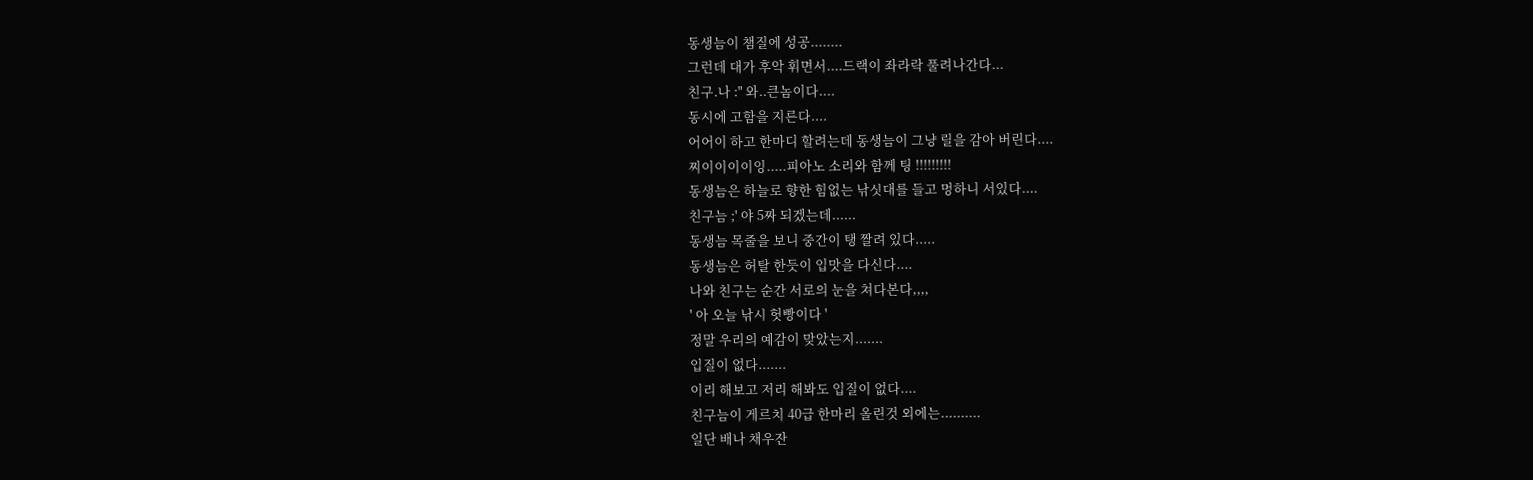동생늠이 챔질에 성공........
그런데 대가 후악 휘면서....드랙이 좌라락 풀려나간다...
친구.나 :" 와..큰놈이다....
동시에 고함을 지른다....
어어이 하고 한마디 할려는데 동생늠이 그냥 릴을 감아 버린다....
찌이이이이잉.....피아노 소리와 함께 팅 !!!!!!!!!
동생늠은 하늘로 향한 힘없는 낚싯대를 들고 멍하니 서있다....
친구늠 ;' 야 5짜 되겠는데......
동생늠 목줄을 보니 중간이 탱 짤려 있다.....
동생늠은 허탈 한듯이 입맛을 다신다....
나와 친구는 순간 서로의 눈을 쳐다본다,,,,
' 아 오늘 낚시 헛빵이다 '
정말 우리의 예감이 맞았는지.......
입질이 없다.......
이리 해보고 저리 해봐도 입질이 없다....
친구늠이 게르치 40급 한마리 올린것 외에는..........
일단 배나 채우잔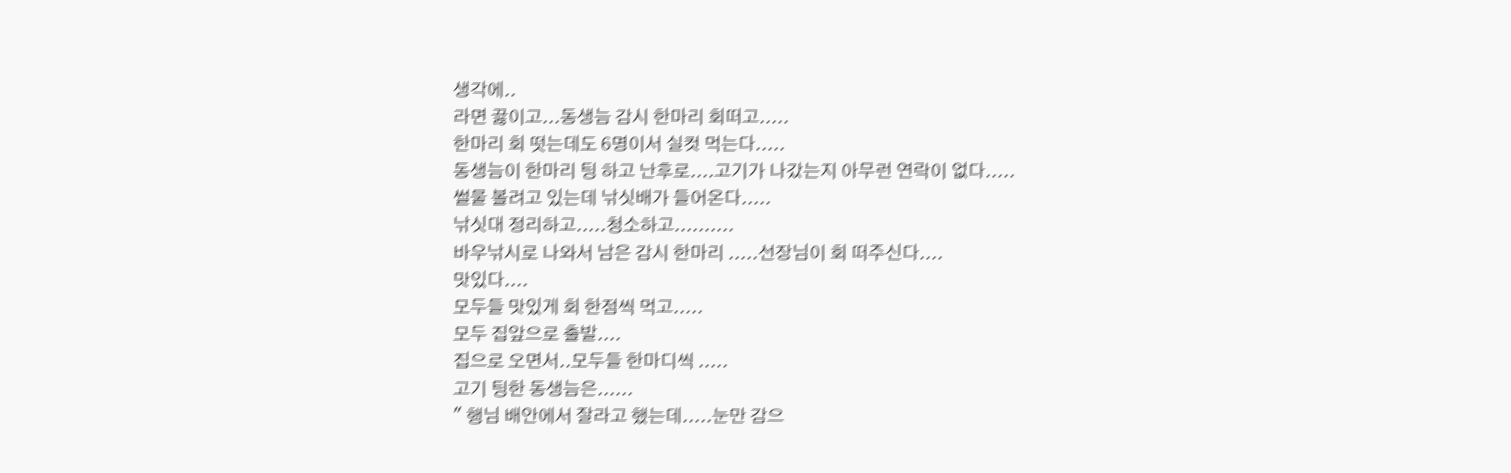생각에..
라면 끓이고...동생늠 감시 한마리 회떠고.....
한마리 회 떳는데도 6명이서 실컷 먹는다.....
동생늠이 한마리 팅 하고 난후로....고기가 나갔는지 아무런 연락이 없다.....
썰물 볼려고 있는데 낚싯배가 들어온다.....
낚싯대 정리하고.....청소하고..........
바우낚시로 나와서 남은 감시 한마리 .....선장님이 회 떠주신다....
맛있다....
모두들 맛있게 회 한점씩 먹고.....
모두 집앞으로 출발....
집으로 오면서..모두들 한마디씩 .....
고기 팅한 동생늠은......
" 행님 배안에서 잘라고 했는데.....눈만 감으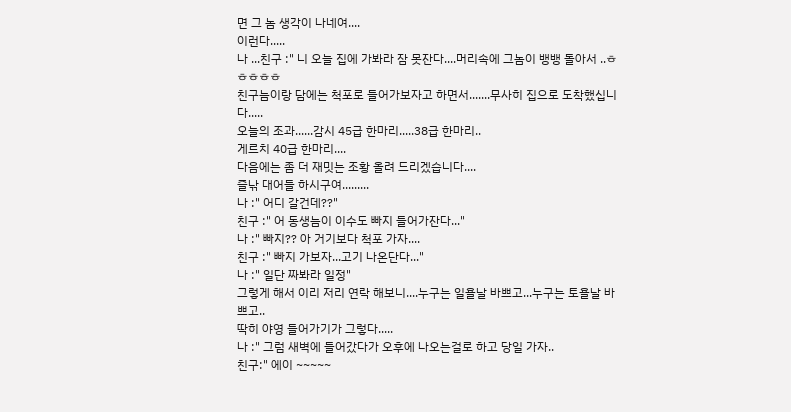면 그 놈 생각이 나네여....
이런다.....
나 ...친구 :" 니 오늘 집에 가봐라 잠 못잔다....머리속에 그놈이 뱅뱅 돌아서 ..ㅎㅎㅎㅎㅎ
친구늠이랑 담에는 척포로 들어가보자고 하면서.......무사히 집으로 도착했십니다.....
오늘의 조과......감시 45급 한마리.....38급 한마리..
게르치 40급 한마리....
다음에는 좀 더 재밋는 조황 올려 드리겠습니다....
즐낚 대어들 하시구여.........
나 :" 어디 갈건데??"
친구 :" 어 동생늠이 이수도 빠지 들어가잔다..."
나 :" 빠지?? 아 거기보다 척포 가자....
친구 :" 빠지 가보자...고기 나온단다..."
나 :" 일단 짜봐라 일정"
그렇게 해서 이리 저리 연락 해보니....누구는 일욜날 바쁘고...누구는 토욜날 바쁘고..
딱히 야영 들어가기가 그렇다.....
나 :" 그럼 새벽에 들어갔다가 오후에 나오는걸로 하고 당일 가자..
친구:" 에이 ~~~~~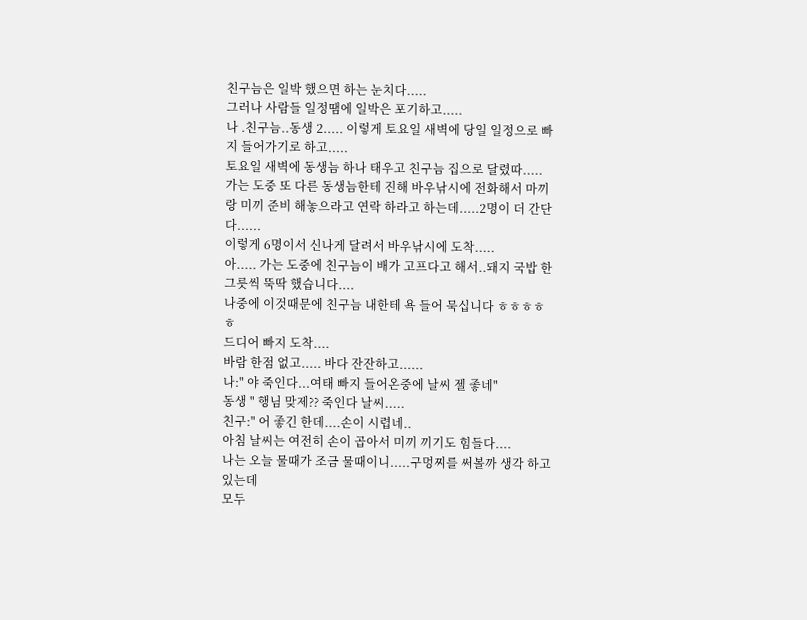친구늠은 일박 했으면 하는 눈치다.....
그러나 사람들 일정땜에 일박은 포기하고.....
나 .친구늠..동생 2..... 이렇게 토요일 새벽에 당일 일정으로 빠지 들어가기로 하고.....
토요일 새벽에 동생늠 하나 태우고 친구늠 집으로 달렸따.....
가는 도중 또 다른 동생늠한테 진해 바우낚시에 전화해서 마끼랑 미끼 준비 해놓으라고 연락 하라고 하는데.....2명이 더 간단다......
이렇게 6명이서 신나게 달려서 바우낚시에 도착.....
아..... 가는 도중에 친구늠이 배가 고프다고 해서..돼지 국밥 한그릇씩 뚝딱 했습니다....
나중에 이것때문에 친구늠 내한테 욕 들어 묵십니다 ㅎㅎㅎㅎㅎ
드디어 빠지 도착....
바람 한점 없고..... 바다 잔잔하고......
나:" 야 죽인다...여태 빠지 들어온중에 날씨 젤 좋네"
동생 " 행님 맞제?? 죽인다 날씨.....
친구:" 어 좋긴 한데....손이 시렵네..
아침 날씨는 여전히 손이 곱아서 미끼 끼기도 힘들다....
나는 오늘 물때가 조금 물때이니.....구멍찌를 써볼까 생각 하고 있는데
모두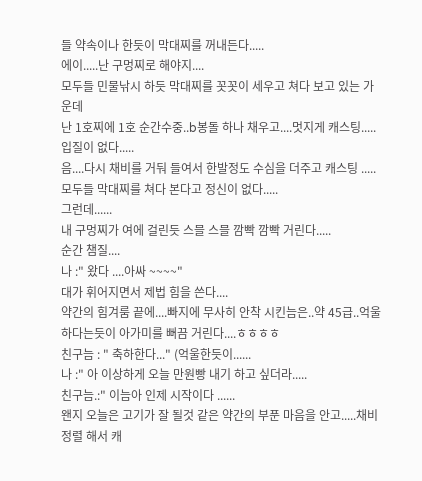들 약속이나 한듯이 막대찌를 꺼내든다.....
에이.....난 구멍찌로 해야지....
모두들 민물낚시 하듯 막대찌를 꼿꼿이 세우고 쳐다 보고 있는 가운데
난 1호찌에 1호 순간수중..b봉돌 하나 채우고....멋지게 캐스팅.....
입질이 없다.....
음....다시 채비를 거둬 들여서 한발정도 수심을 더주고 캐스팅 .....
모두들 막대찌를 쳐다 본다고 정신이 없다.....
그런데......
내 구멍찌가 여에 걸린듯 스믈 스믈 깜빡 깜빡 거린다.....
순간 챔질....
나 :" 왔다 ....아싸 ~~~~"
대가 휘어지면서 제법 힘을 쓴다....
약간의 힘겨룸 끝에....빠지에 무사히 안착 시킨늠은..약 45급..억울하다는듯이 아가미를 뻐끔 거린다....ㅎㅎㅎㅎ
친구늠 : " 축하한다..." (억울한듯이......
나 :" 아 이상하게 오늘 만원빵 내기 하고 싶더라.....
친구늠.:" 이늠아 인제 시작이다 ......
왠지 오늘은 고기가 잘 될것 같은 약간의 부푼 마음을 안고.....채비 정렬 해서 캐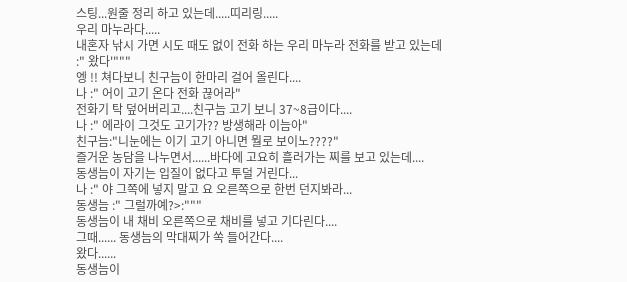스팅...원줄 정리 하고 있는데.....띠리링.....
우리 마누라다.....
내혼자 낚시 가면 시도 때도 없이 전화 하는 우리 마누라 전화를 받고 있는데
:" 왔다'"""
엥 !! 쳐다보니 친구늠이 한마리 걸어 올린다....
나 :" 어이 고기 온다 전화 끊어라"
전화기 탁 덮어버리고....친구늠 고기 보니 37~8급이다....
나 :" 에라이 그것도 고기가?? 방생해라 이늠아"
친구늠:"니눈에는 이기 고기 아니면 뭘로 보이노????"
즐거운 농담을 나누면서......바다에 고요히 흘러가는 찌를 보고 있는데....
동생늠이 자기는 입질이 없다고 투덜 거린다...
나 :" 야 그쪽에 넣지 말고 요 오른쪽으로 한번 던지봐라...
동생늠 :" 그럴까예?>:"""
동생늠이 내 채비 오른쪽으로 채비를 넣고 기다린다....
그때...... 동생늠의 막대찌가 쏙 들어간다....
왔다......
동생늠이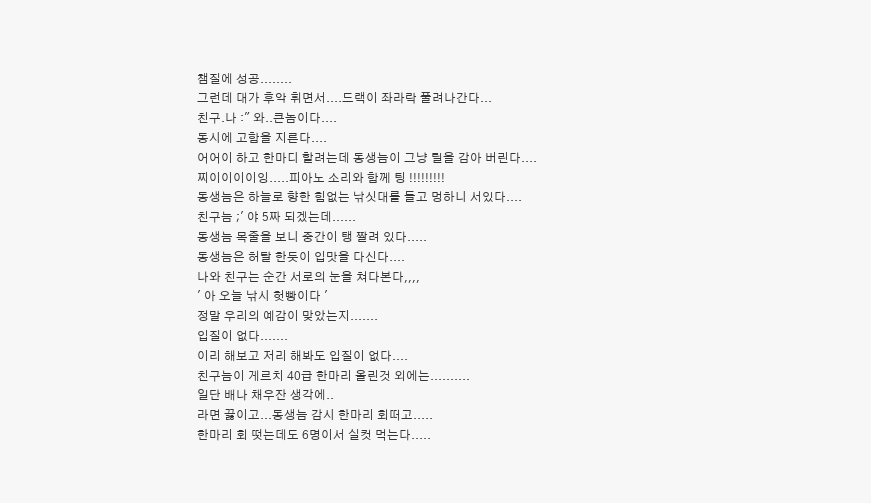챔질에 성공........
그런데 대가 후악 휘면서....드랙이 좌라락 풀려나간다...
친구.나 :" 와..큰놈이다....
동시에 고함을 지른다....
어어이 하고 한마디 할려는데 동생늠이 그냥 릴을 감아 버린다....
찌이이이이잉.....피아노 소리와 함께 팅 !!!!!!!!!
동생늠은 하늘로 향한 힘없는 낚싯대를 들고 멍하니 서있다....
친구늠 ;' 야 5짜 되겠는데......
동생늠 목줄을 보니 중간이 탱 짤려 있다.....
동생늠은 허탈 한듯이 입맛을 다신다....
나와 친구는 순간 서로의 눈을 쳐다본다,,,,
' 아 오늘 낚시 헛빵이다 '
정말 우리의 예감이 맞았는지.......
입질이 없다.......
이리 해보고 저리 해봐도 입질이 없다....
친구늠이 게르치 40급 한마리 올린것 외에는..........
일단 배나 채우잔 생각에..
라면 끓이고...동생늠 감시 한마리 회떠고.....
한마리 회 떳는데도 6명이서 실컷 먹는다.....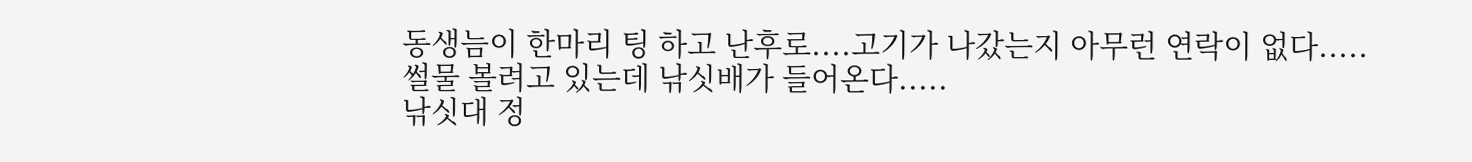동생늠이 한마리 팅 하고 난후로....고기가 나갔는지 아무런 연락이 없다.....
썰물 볼려고 있는데 낚싯배가 들어온다.....
낚싯대 정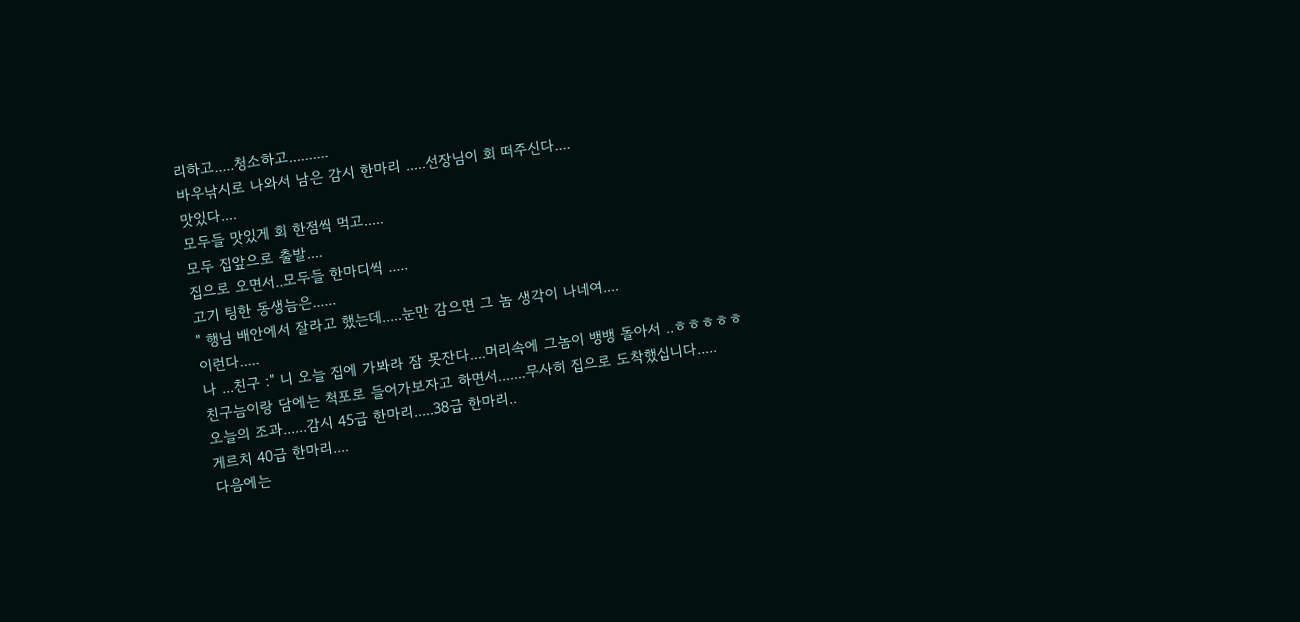리하고.....청소하고..........
바우낚시로 나와서 남은 감시 한마리 .....선장님이 회 떠주신다....
맛있다....
모두들 맛있게 회 한점씩 먹고.....
모두 집앞으로 출발....
집으로 오면서..모두들 한마디씩 .....
고기 팅한 동생늠은......
" 행님 배안에서 잘라고 했는데.....눈만 감으면 그 놈 생각이 나네여....
이런다.....
나 ...친구 :" 니 오늘 집에 가봐라 잠 못잔다....머리속에 그놈이 뱅뱅 돌아서 ..ㅎㅎㅎㅎㅎ
친구늠이랑 담에는 척포로 들어가보자고 하면서.......무사히 집으로 도착했십니다.....
오늘의 조과......감시 45급 한마리.....38급 한마리..
게르치 40급 한마리....
다음에는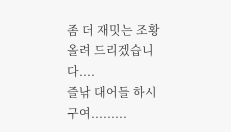좀 더 재밋는 조황 올려 드리겠습니다....
즐낚 대어들 하시구여.........